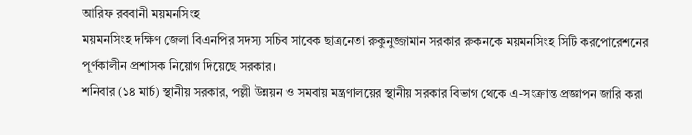আরিফ রববানী ময়মনসিংহ
ময়মনসিংহ দক্ষিণ জেলা বিএনপির সদস্য সচিব সাবেক ছাত্রনেতা রুকুনুজ্জামান সরকার রুকনকে ময়মনসিংহ সিটি করপোরেশনের পূর্ণকালীন প্রশাসক নিয়োগ দিয়েছে সরকার।
শনিবার (১৪ মার্চ) স্থানীয় সরকার, পল্লী উন্নয়ন ও সমবায় মন্ত্রণালয়ের স্থানীয় সরকার বিভাগ থেকে এ-সংক্রান্ত প্রজ্ঞাপন জারি করা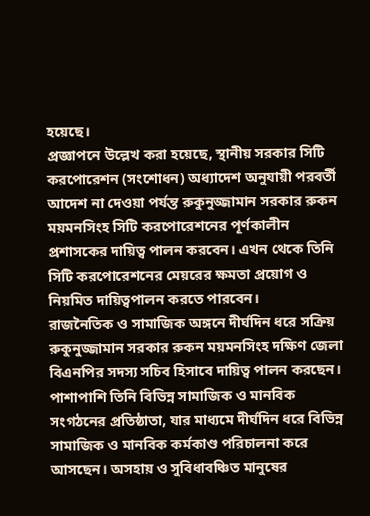হয়েছে।
প্রজ্ঞাপনে উল্লেখ করা হয়েছে, স্থানীয় সরকার সিটি করপোরেশন (সংশোধন) অধ্যাদেশ অনুযায়ী পরবর্তী আদেশ না দেওয়া পর্যন্ত রুকুনুজ্জামান সরকার রুকন
ময়মনসিংহ সিটি করপোরেশনের পূর্ণকালীন প্রশাসকের দায়িত্ব পালন করবেন। এখন থেকে তিনি সিটি করপোরেশনের মেয়রের ক্ষমতা প্রয়োগ ও নিয়মিত দায়িত্বপালন করতে পারবেন।
রাজনৈতিক ও সামাজিক অঙ্গনে দীর্ঘদিন ধরে সক্রিয়
রুকুনুজ্জামান সরকার রুকন ময়মনসিংহ দক্ষিণ জেলা বিএনপির সদস্য সচিব হিসাবে দায়িত্ব পালন করছেন। পাশাপাশি তিনি বিভিন্ন সামাজিক ও মানবিক সংগঠনের প্রতিষ্ঠাতা, যার মাধ্যমে দীর্ঘদিন ধরে বিভিন্ন সামাজিক ও মানবিক কর্মকাণ্ড পরিচালনা করে আসছেন। অসহায় ও সুবিধাবঞ্চিত মানুষের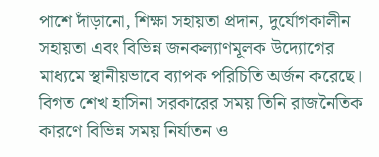পাশে দাঁড়ানো, শিক্ষা সহায়তা প্রদান, দুর্যোগকালীন সহায়তা এবং বিভিন্ন জনকল্যাণমূলক উদ্যোগের মাধ্যমে স্থানীয়ভাবে ব্যাপক পরিচিতি অর্জন করেছে।
বিগত শেখ হাসিনা সরকারের সময় তিনি রাজনৈতিক কারণে বিভিন্ন সময় নির্যাতন ও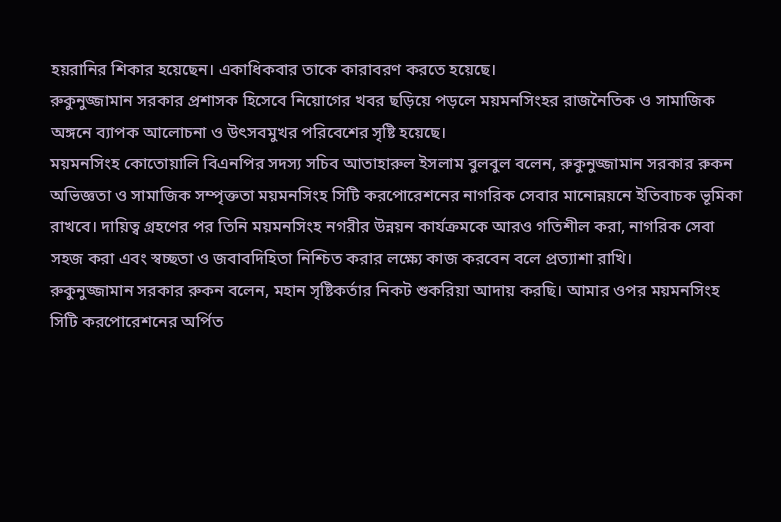হয়রানির শিকার হয়েছেন। একাধিকবার তাকে কারাবরণ করতে হয়েছে।
রুকুনুজ্জামান সরকার প্রশাসক হিসেবে নিয়োগের খবর ছড়িয়ে পড়লে ময়মনসিংহর রাজনৈতিক ও সামাজিক অঙ্গনে ব্যাপক আলোচনা ও উৎসবমুখর পরিবেশের সৃষ্টি হয়েছে।
ময়মনসিংহ কোতোয়ালি বিএনপির সদস্য সচিব আতাহারুল ইসলাম বুলবুল বলেন, রুকুনুজ্জামান সরকার রুকন অভিজ্ঞতা ও সামাজিক সম্পৃক্ততা ময়মনসিংহ সিটি করপোরেশনের নাগরিক সেবার মানোন্নয়নে ইতিবাচক ভূমিকা রাখবে। দায়িত্ব গ্রহণের পর তিনি ময়মনসিংহ নগরীর উন্নয়ন কার্যক্রমকে আরও গতিশীল করা, নাগরিক সেবা সহজ করা এবং স্বচ্ছতা ও জবাবদিহিতা নিশ্চিত করার লক্ষ্যে কাজ করবেন বলে প্রত্যাশা রাখি।
রুকুনুজ্জামান সরকার রুকন বলেন, মহান সৃষ্টিকর্তার নিকট শুকরিয়া আদায় করছি। আমার ওপর ময়মনসিংহ সিটি করপোরেশনের অর্পিত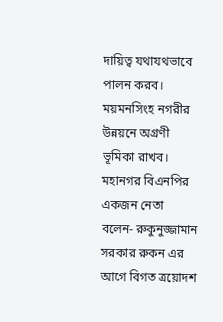দায়িত্ব যথাযথভাবে পালন করব। ময়মনসিংহ নগরীর উন্নয়নে অগ্রণী ভূমিকা রাখব।
মহানগর বিএনপির একজন নেতা বলেন- রুকুনুজ্জামান সরকার রুকন এর আগে বিগত ত্রয়োদশ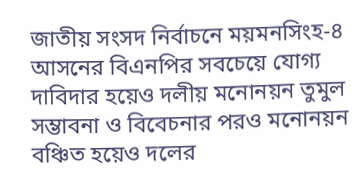জাতীয় সংসদ নির্বাচনে ময়মনসিংহ-৪ আসনের বিএনপির সবচেয়ে যোগ্য দাবিদার হয়েও দলীয় মনোনয়ন তুমুল সম্ভাবনা ও বিবেচনার পরও মনোনয়ন বঞ্চিত হয়েও দলের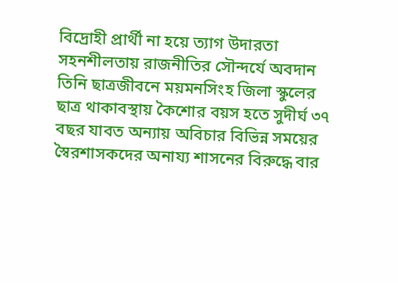বিদ্রোহী প্রার্থী না হয়ে ত্যাগ উদারতা সহনশীলতায় রাজনীতির সৌন্দর্যে অবদান তিনি ছাত্রজীবনে ময়মনসিংহ জিলা স্কুলের ছাত্র থাকাবস্থায় কৈশোর বয়স হতে সুদীর্ঘ ৩৭ বছর যাবত অন্যায় অবিচার বিভিন্ন সময়ের স্বৈরশাসকদের অনায্য শাসনের বিরুদ্ধে বার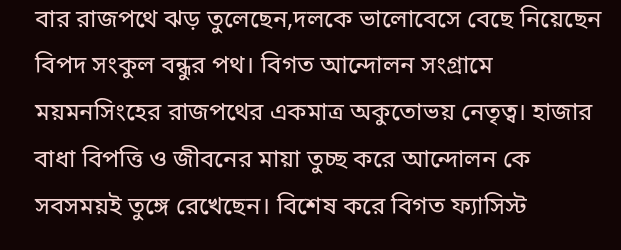বার রাজপথে ঝড় তুলেছেন,দলকে ভালোবেসে বেছে নিয়েছেন বিপদ সংকুল বন্ধুর পথ। বিগত আন্দোলন সংগ্রামে ময়মনসিংহের রাজপথের একমাত্র অকুতোভয় নেতৃত্ব। হাজার বাধা বিপত্তি ও জীবনের মায়া তুচ্ছ করে আন্দোলন কে সবসময়ই তুঙ্গে রেখেছেন। বিশেষ করে বিগত ফ্যাসিস্ট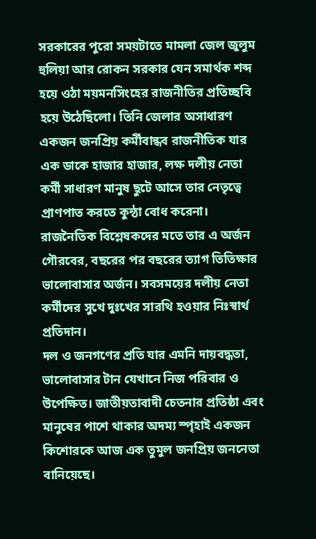সরকারের পুরো সময়টাতে মামলা জেল জুলুম হুলিয়া আর রোকন সরকার যেন সমার্থক শব্দ হয়ে ওঠা ময়মনসিংহের রাজনীতির প্রতিচ্ছবি হয়ে উঠেছিলো। তিনি জেলার অসাধারণ একজন জনপ্রিয় কর্মীবান্ধব রাজনীতিক যার এক ডাকে হাজার হাজার, লক্ষ দলীয় নেতা কর্মী সাধারণ মানুষ ছুটে আসে তার নেতৃত্বে প্রাণপাত করতে কুন্ঠা বোধ করেনা।
রাজনৈতিক বিশ্লেষকদের মতে তার এ অর্জন গৌরবের, বছরের পর বছরের ত্যাগ তিতিক্ষার ভালোবাসার অর্জন। সবসময়ের দলীয় নেতা কর্মীদের সুখে দুঃখের সারথি হওয়ার নিঃস্বার্থ প্রতিদান।
দল ও জনগণের প্রতি যার এমনি দায়বদ্ধতা, ভালোবাসার টান যেখানে নিজ পরিবার ও উপেক্ষিত। জাতীয়তাবাদী চেতনার প্রতিষ্ঠা এবং মানুষের পাশে থাকার অদম্য স্পৃহাই একজন কিশোরকে আজ এক তুমুল জনপ্রিয় জননেতা বানিয়েছে।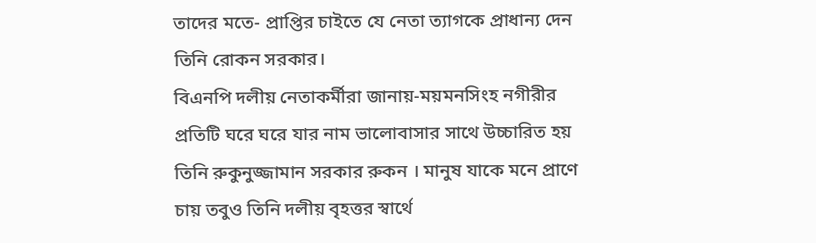তাদের মতে- প্রাপ্তির চাইতে যে নেতা ত্যাগকে প্রাধান্য দেন তিনি রোকন সরকার।
বিএনপি দলীয় নেতাকর্মীরা জানায়-ময়মনসিংহ নগীরীর প্রতিটি ঘরে ঘরে যার নাম ভালোবাসার সাথে উচ্চারিত হয় তিনি রুকুনুজ্জামান সরকার রুকন । মানুষ যাকে মনে প্রাণে চায় তবুও তিনি দলীয় বৃহত্তর স্বার্থে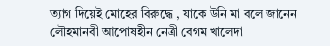ত্যাগ দিয়েই মোহের বিরুদ্ধে , যাকে উনি মা বলে জানেন লৌহমানবী আপোষহীন নেত্রী বেগম খালেদা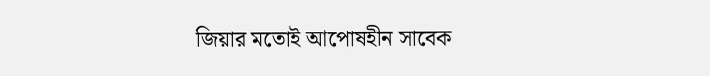জিয়ার মতোই আপোষহীন সাবেক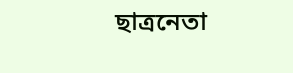ছাত্রনেতা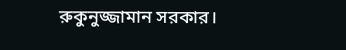রুকুনুজ্জামান সরকার।